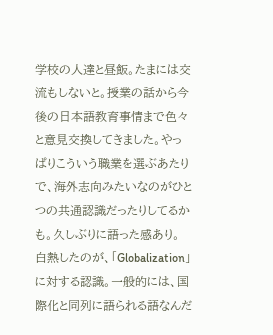学校の人達と昼飯。たまには交流もしないと。授業の話から今後の日本語教育事情まで色々と意見交換してきました。やっぱりこういう職業を選ぶあたりで、海外志向みたいなのがひとつの共通認識だったりしてるかも。久しぶりに語った感あり。
白熱したのが、「Globalization」に対する認識。一般的には、国際化と同列に語られる語なんだ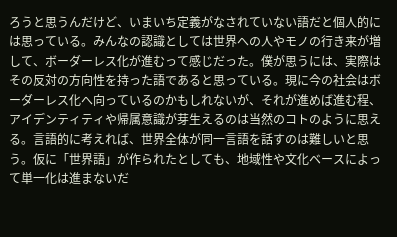ろうと思うんだけど、いまいち定義がなされていない語だと個人的には思っている。みんなの認識としては世界への人やモノの行き来が増して、ボーダーレス化が進むって感じだった。僕が思うには、実際はその反対の方向性を持った語であると思っている。現に今の社会はボーダーレス化へ向っているのかもしれないが、それが進めば進む程、アイデンティティや帰属意識が芽生えるのは当然のコトのように思える。言語的に考えれば、世界全体が同一言語を話すのは難しいと思う。仮に「世界語」が作られたとしても、地域性や文化ベースによって単一化は進まないだ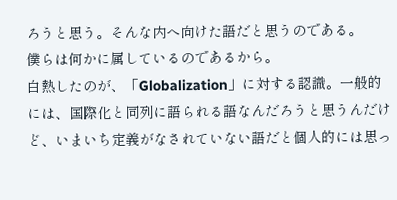ろうと思う。そんな内へ向けた語だと思うのである。
僕らは何かに属しているのであるから。
白熱したのが、「Globalization」に対する認識。一般的には、国際化と同列に語られる語なんだろうと思うんだけど、いまいち定義がなされていない語だと個人的には思っ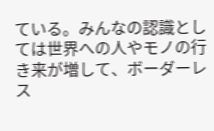ている。みんなの認識としては世界への人やモノの行き来が増して、ボーダーレス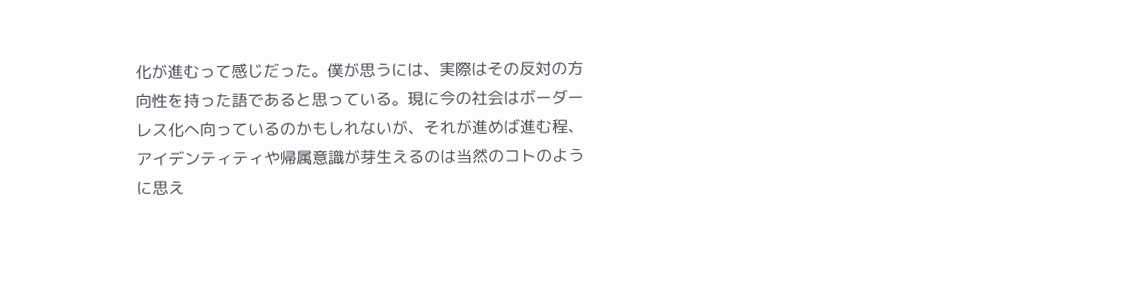化が進むって感じだった。僕が思うには、実際はその反対の方向性を持った語であると思っている。現に今の社会はボーダーレス化へ向っているのかもしれないが、それが進めば進む程、アイデンティティや帰属意識が芽生えるのは当然のコトのように思え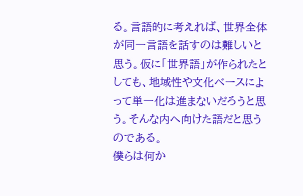る。言語的に考えれば、世界全体が同一言語を話すのは難しいと思う。仮に「世界語」が作られたとしても、地域性や文化ベースによって単一化は進まないだろうと思う。そんな内へ向けた語だと思うのである。
僕らは何か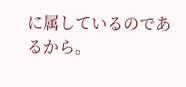に属しているのであるから。